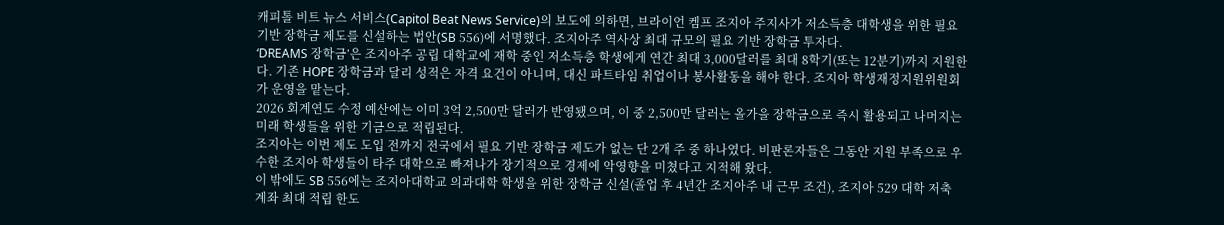캐피톨 비트 뉴스 서비스(Capitol Beat News Service)의 보도에 의하면, 브라이언 켐프 조지아 주지사가 저소득층 대학생을 위한 필요 기반 장학금 제도를 신설하는 법안(SB 556)에 서명했다. 조지아주 역사상 최대 규모의 필요 기반 장학금 투자다.
‘DREAMS 장학금’은 조지아주 공립 대학교에 재학 중인 저소득층 학생에게 연간 최대 3,000달러를 최대 8학기(또는 12분기)까지 지원한다. 기존 HOPE 장학금과 달리 성적은 자격 요건이 아니며, 대신 파트타임 취업이나 봉사활동을 해야 한다. 조지아 학생재정지원위원회가 운영을 맡는다.
2026 회계연도 수정 예산에는 이미 3억 2,500만 달러가 반영됐으며, 이 중 2,500만 달러는 올가을 장학금으로 즉시 활용되고 나머지는 미래 학생들을 위한 기금으로 적립된다.
조지아는 이번 제도 도입 전까지 전국에서 필요 기반 장학금 제도가 없는 단 2개 주 중 하나였다. 비판론자들은 그동안 지원 부족으로 우수한 조지아 학생들이 타주 대학으로 빠져나가 장기적으로 경제에 악영향을 미쳤다고 지적해 왔다.
이 밖에도 SB 556에는 조지아대학교 의과대학 학생을 위한 장학금 신설(졸업 후 4년간 조지아주 내 근무 조건), 조지아 529 대학 저축 계좌 최대 적립 한도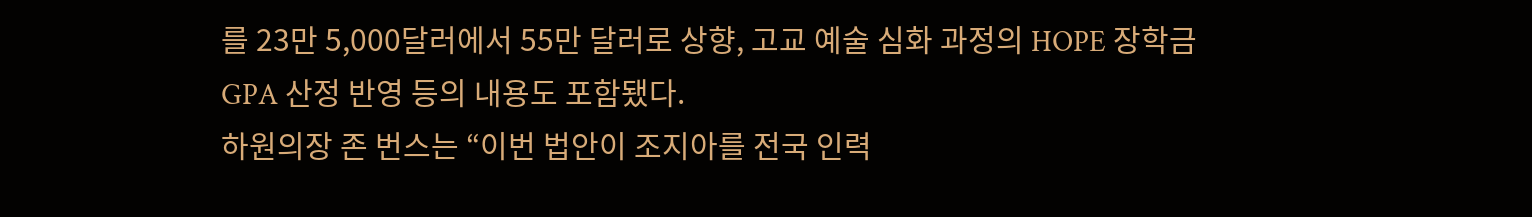를 23만 5,000달러에서 55만 달러로 상향, 고교 예술 심화 과정의 HOPE 장학금 GPA 산정 반영 등의 내용도 포함됐다.
하원의장 존 번스는 “이번 법안이 조지아를 전국 인력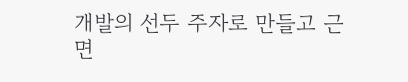개발의 선두 주자로 만들고 근면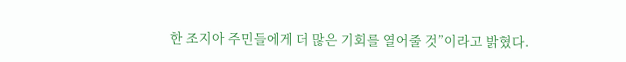한 조지아 주민들에게 더 많은 기회를 열어줄 것”이라고 밝혔다.